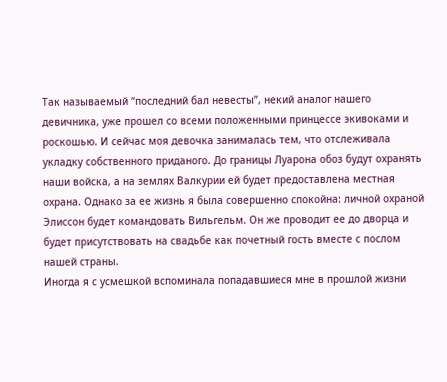Так называемый “последний бал невесты”, некий аналог нашего девичника, уже прошел со всеми положенными принцессе экивоками и роскошью. И сейчас моя девочка занималась тем, что отслеживала укладку собственного приданого. До границы Луарона обоз будут охранять наши войска, а на землях Валкурии ей будет предоставлена местная охрана. Однако за ее жизнь я была совершенно спокойна: личной охраной Элиссон будет командовать Вильгельм. Он же проводит ее до дворца и будет присутствовать на свадьбе как почетный гость вместе с послом нашей страны.
Иногда я с усмешкой вспоминала попадавшиеся мне в прошлой жизни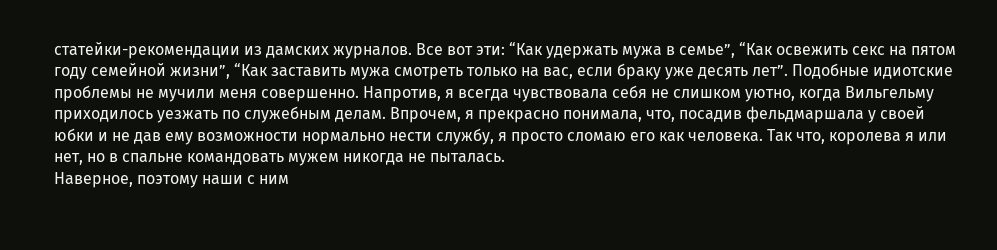статейки-рекомендации из дамских журналов. Все вот эти: “Как удержать мужа в семье”, “Как освежить секс на пятом году семейной жизни”, “Как заставить мужа смотреть только на вас, если браку уже десять лет”. Подобные идиотские проблемы не мучили меня совершенно. Напротив, я всегда чувствовала себя не слишком уютно, когда Вильгельму приходилось уезжать по служебным делам. Впрочем, я прекрасно понимала, что, посадив фельдмаршала у своей юбки и не дав ему возможности нормально нести службу, я просто сломаю его как человека. Так что, королева я или нет, но в спальне командовать мужем никогда не пыталась.
Наверное, поэтому наши с ним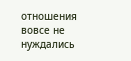отношения вовсе не нуждались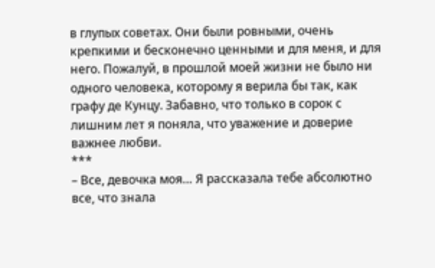в глупых советах. Они были ровными, очень крепкими и бесконечно ценными и для меня, и для него. Пожалуй, в прошлой моей жизни не было ни одного человека, которому я верила бы так, как графу де Кунцу. Забавно, что только в сорок с лишним лет я поняла, что уважение и доверие важнее любви.
***
– Все, девочка моя… Я рассказала тебе абсолютно все, что знала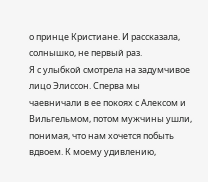о принце Кристиане. И рассказала, солнышко, не первый раз.
Я с улыбкой смотрела на задумчивое лицо Элиссон. Сперва мы чаевничали в ее покоях с Алексом и Вильгельмом, потом мужчины ушли, понимая, что нам хочется побыть вдвоем. К моему удивлению,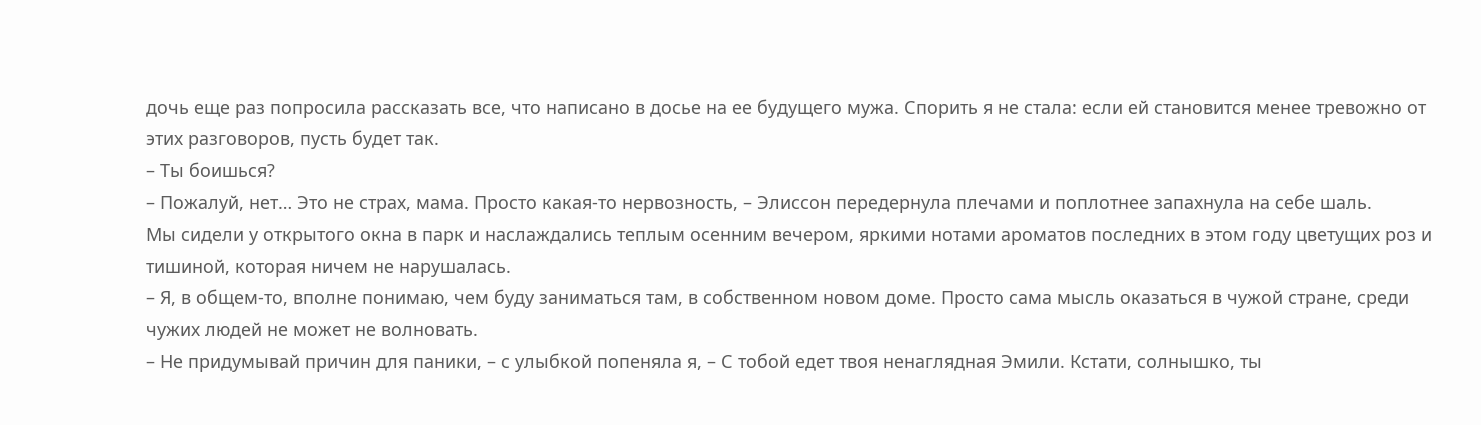дочь еще раз попросила рассказать все, что написано в досье на ее будущего мужа. Спорить я не стала: если ей становится менее тревожно от этих разговоров, пусть будет так.
– Ты боишься?
– Пожалуй, нет… Это не страх, мама. Просто какая-то нервозность, – Элиссон передернула плечами и поплотнее запахнула на себе шаль.
Мы сидели у открытого окна в парк и наслаждались теплым осенним вечером, яркими нотами ароматов последних в этом году цветущих роз и тишиной, которая ничем не нарушалась.
– Я, в общем-то, вполне понимаю, чем буду заниматься там, в собственном новом доме. Просто сама мысль оказаться в чужой стране, среди чужих людей не может не волновать.
– Не придумывай причин для паники, – с улыбкой попеняла я, – С тобой едет твоя ненаглядная Эмили. Кстати, солнышко, ты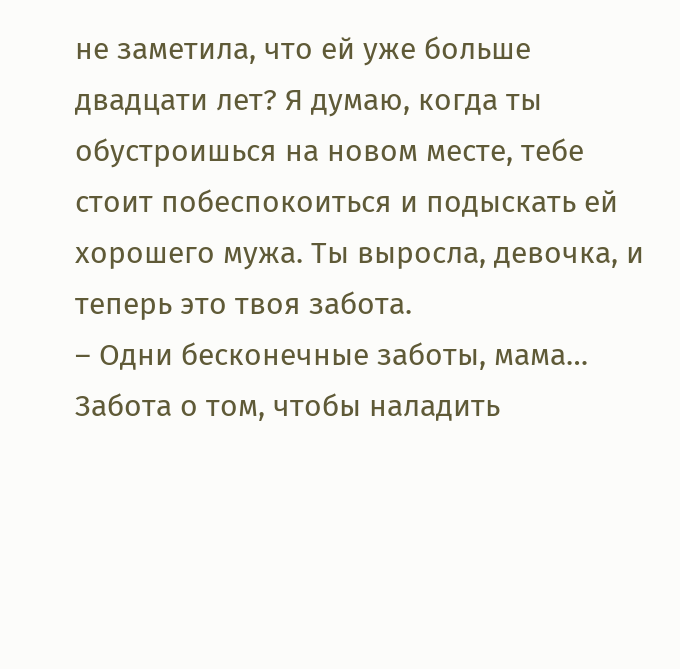не заметила, что ей уже больше двадцати лет? Я думаю, когда ты обустроишься на новом месте, тебе стоит побеспокоиться и подыскать ей хорошего мужа. Ты выросла, девочка, и теперь это твоя забота.
– Одни бесконечные заботы, мама… Забота о том, чтобы наладить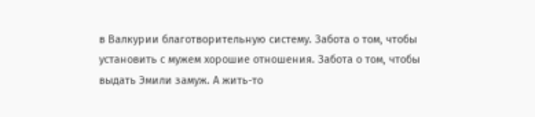в Валкурии благотворительную систему. Забота о том, чтобы установить с мужем хорошие отношения. Забота о том, чтобы выдать Эмили замуж. А жить-то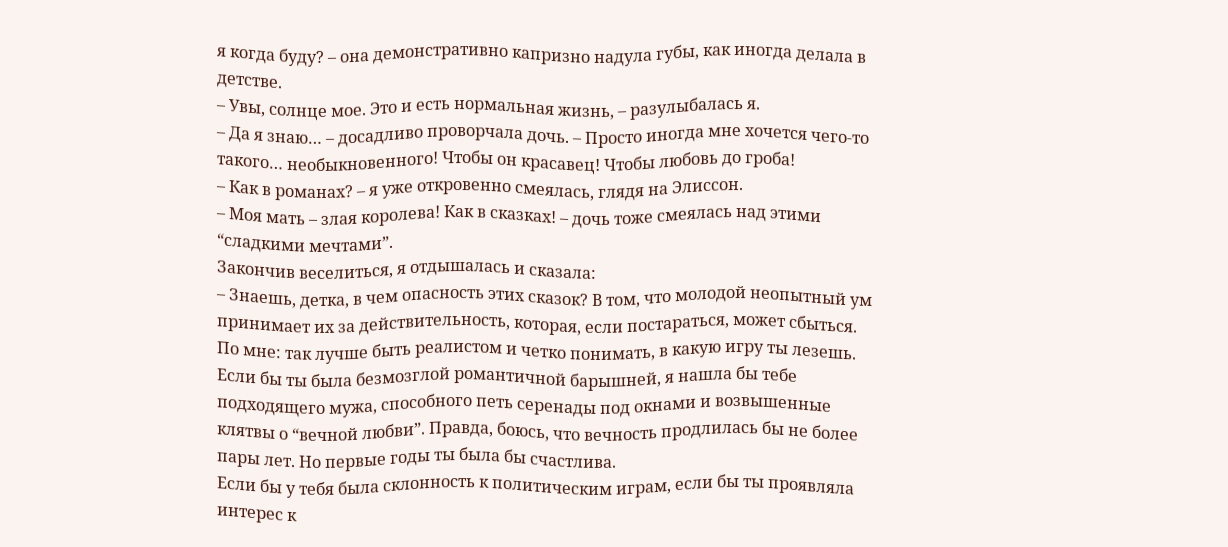я когда буду? – она демонстративно капризно надула губы, как иногда делала в детстве.
– Увы, солнце мое. Это и есть нормальная жизнь, – разулыбалась я.
– Да я знаю… – досадливо проворчала дочь. – Просто иногда мне хочется чего-то такого… необыкновенного! Чтобы он красавец! Чтобы любовь до гроба!
– Как в романах? – я уже откровенно смеялась, глядя на Элиссон.
– Моя мать – злая королева! Как в сказках! – дочь тоже смеялась над этими “сладкими мечтами”.
Закончив веселиться, я отдышалась и сказала:
– Знаешь, детка, в чем опасность этих сказок? В том, что молодой неопытный ум принимает их за действительность, которая, если постараться, может сбыться. По мне: так лучше быть реалистом и четко понимать, в какую игру ты лезешь.
Если бы ты была безмозглой романтичной барышней, я нашла бы тебе подходящего мужа, способного петь серенады под окнами и возвышенные клятвы о “вечной любви”. Правда, боюсь, что вечность продлилась бы не более пары лет. Но первые годы ты была бы счастлива.
Если бы у тебя была склонность к политическим играм, если бы ты проявляла интерес к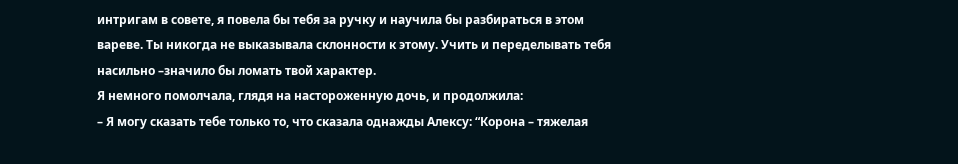интригам в совете, я повела бы тебя за ручку и научила бы разбираться в этом вареве. Ты никогда не выказывала склонности к этому. Учить и переделывать тебя насильно –значило бы ломать твой характер.
Я немного помолчала, глядя на настороженную дочь, и продолжила:
– Я могу сказать тебе только то, что сказала однажды Алексу: “Корона – тяжелая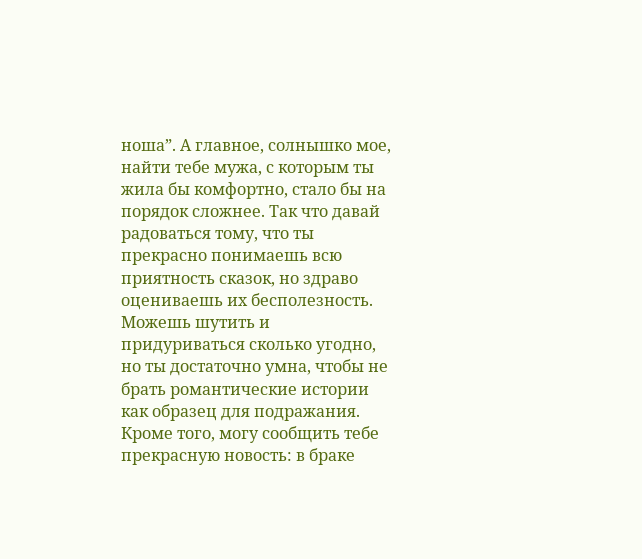ноша”. А главное, солнышко мое, найти тебе мужа, с которым ты жила бы комфортно, стало бы на порядок сложнее. Так что давай радоваться тому, что ты прекрасно понимаешь всю приятность сказок, но здраво оцениваешь их бесполезность. Можешь шутить и придуриваться сколько угодно, но ты достаточно умна, чтобы не брать романтические истории как образец для подражания. Кроме того, могу сообщить тебе прекрасную новость: в браке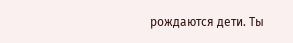рождаются дети. Ты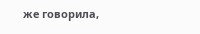же говорила,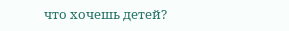что хочешь детей?